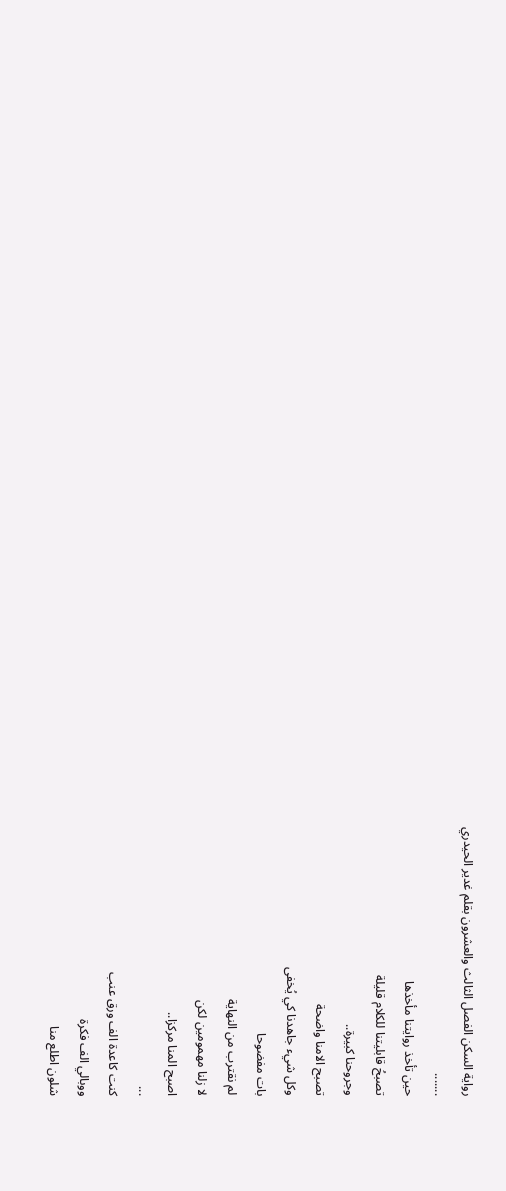رواية السكن الفصل الثالث والعشرون بقلم غدير الحيدري
.......
حين تأخذ روايتنا مأخذها
تصبحُ قابليتنا للكلام قليلة
وجروحنا كبيرة..
تصبح الامنا واضحة
وكل شيء جاهدنا كي يُخفى
بات مفضوحا
لم نقترب من النهاية
لا زلنا مهمومين لكن
اصبح المنا مركزا..
...
كنت كاعدة الف ورق عنب
ووبالي الف فكرة
شلون اطلع منا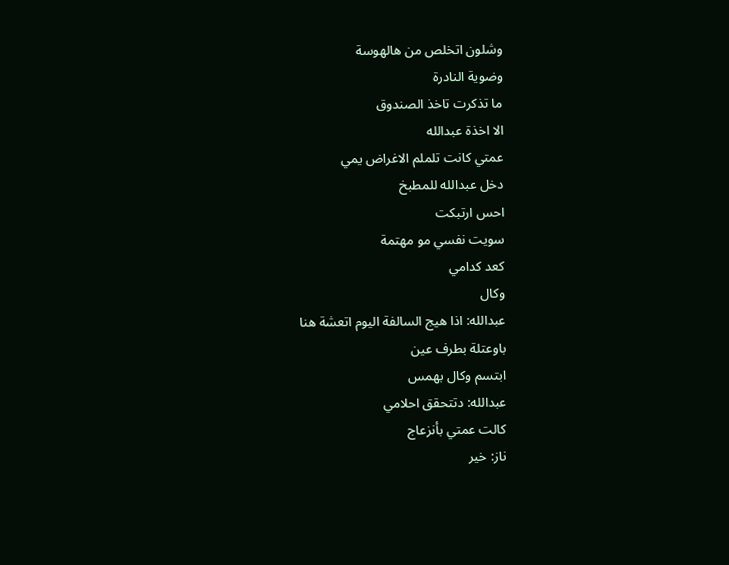وشلون اتخلص من هالهوسة
وضوية النادرة
ما تذكرت تاخذ الصندوق
الا اخذة عبدالله
عمتي كانت تلملم الاغراض يمي
دخل عبدالله للمطبخ
احس ارتبكت
سويت نفسي مو مهتمة
كعد كدامي
وكال
عبدالله: اذا هيج السالفة اليوم اتعشة هنا
باوعتلة بطرف عين
ابتسم وكال بهمس
عبدالله: دتتحقق احلامي
كالت عمتي بأنزعاج
ناز: خير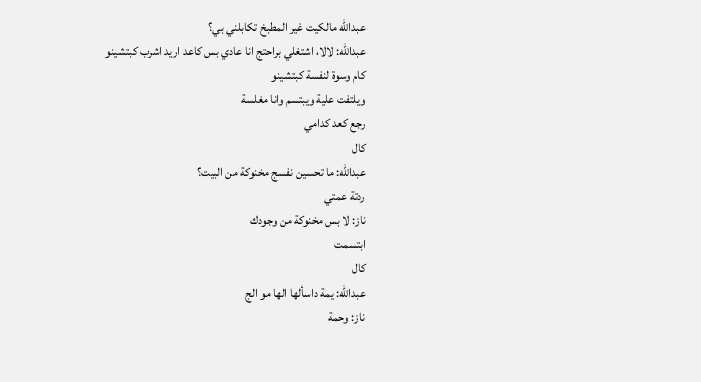عبدالله مالكيت غير المطبخ تكابلني بي؟
عبدالله: لالا، اشتغلي براحتج انا عادي بس كاعد اريد اشرب كبتشينو
كام وسوة لنفسة كبتشينو
ويلتفت علية ويبتسم وانا مغلسة
رجع كعد كدامي
كال
عبدالله: ما تحسين نفسج مخنوكة من البيت؟
ردتة عمتي
ناز: لا بس مخنوكة من وجودك
ابتسمت
كال
عبدالله: يمة داسألها الها مو الج
ناز: وحمة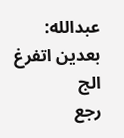عبدالله: بعدين اتفرغ الج
رجع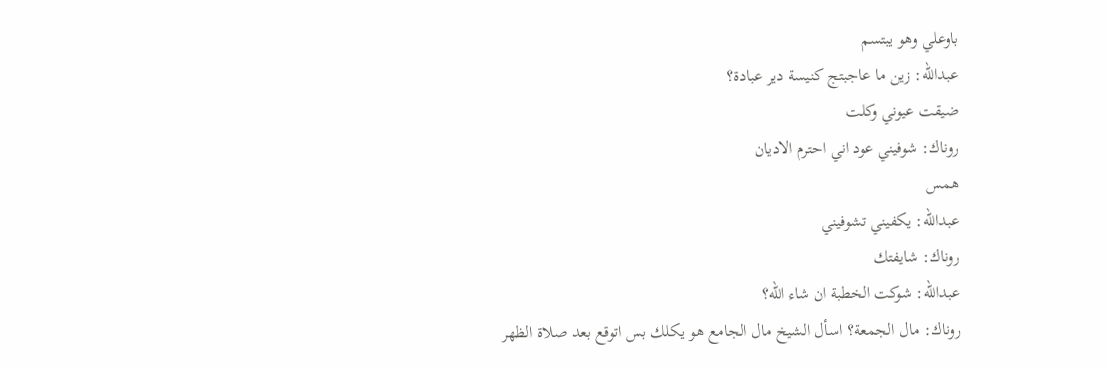باوعلي وهو يبتسم
عبدالله: زين ما عاجبتج كنيسة دير عبادة؟
ضيقت عيوني وكلت
روناك: شوفيني عود اني احترم الاديان
همس
عبدالله: يكفيني تشوفيني
روناك: شايفتك
عبدالله: شوكت الخطبة ان شاء الله؟
روناك: مال الجمعة؟ اسأل الشيخ مال الجامع هو يكلك بس اتوقع بعد صلاة الظهر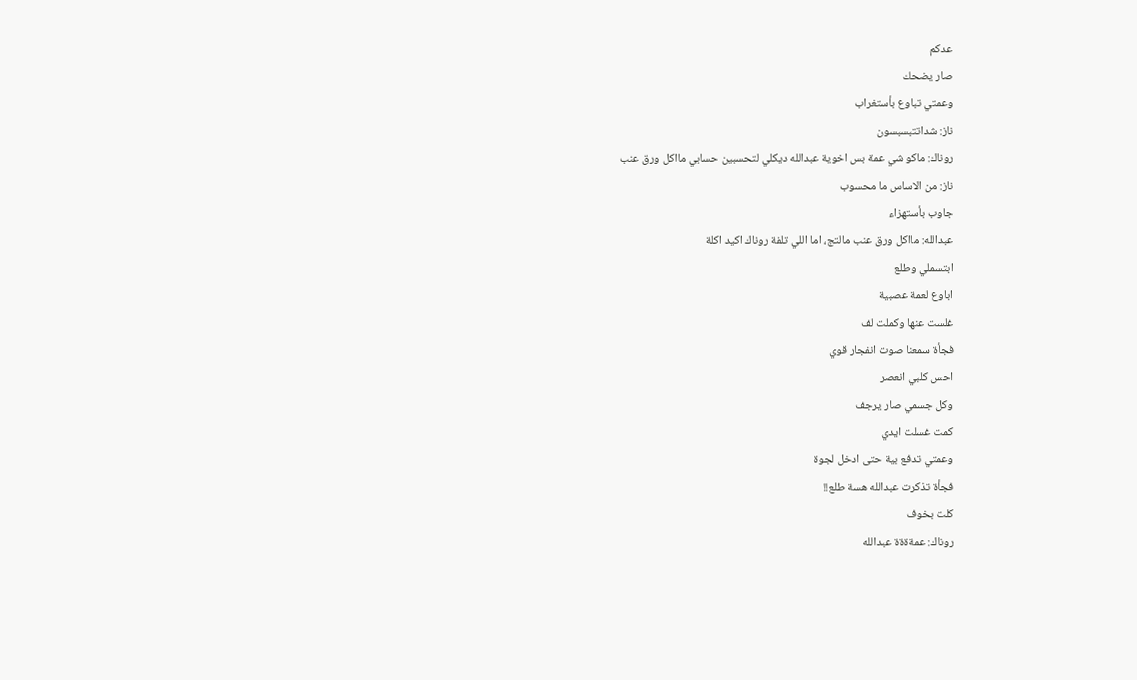عدكم
صار يضحك
وعمتي تباوع بأستغراب
ناز: شداتتبسبسون
روناك: ماكو شي عمة بس اخوية عبدالله ديكلي لتحسبين حسابي مااكل ورق عنب
ناز: من الاساس ما محسوب
جاوب بأستهزاء
عبدالله: مااكل ورق عنب مالتج، اما اللي تلفة روناك اكيد اكلة
ابتسملي وطلع
اباوع لعمة عصبية
غلست عنها وكملت لف
فجأة سمعنا صوت انفجار قوي
احس كلبي انعصر
وكل جسمي صار يرجف
كمت غسلت ايدي
وعمتي تدفع بية حتى ادخل لجوة
فجأة تذكرت عبدالله هسة طلع!!
كلت بخوف
روناك: عمةةةة عبدالله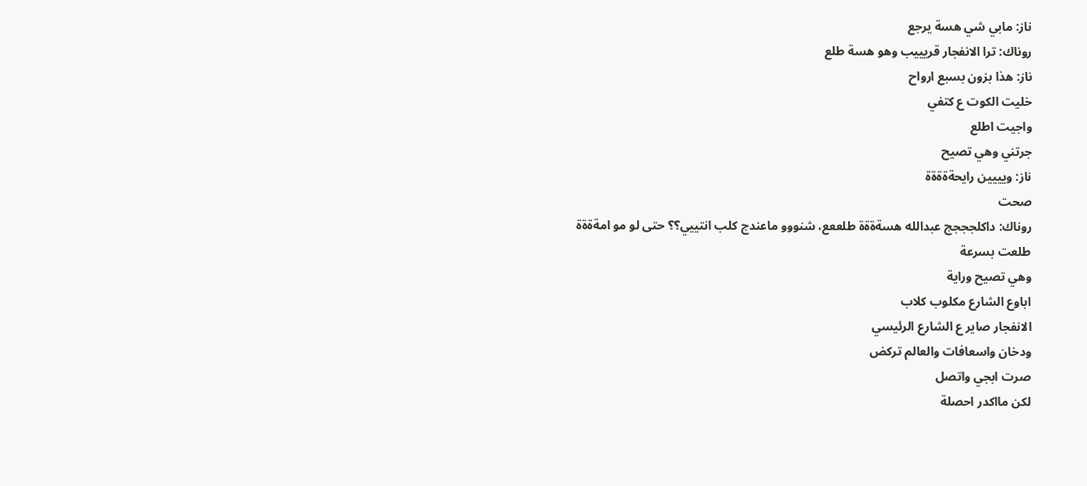ناز: مابي شي هسة يرجع
روناك: ترا الانفجار قريييب وهو هسة طلع
ناز: هذا بزون بسبع ارواح
خليت الكوت ع كتفي
واجيت اطلع
جرتني وهي تصيح
ناز: ويييين رايحةةةةة
صحت
روناك: داكلجججج عبدالله هسةةةة طلععع، شنووو ماعندج كلب انتييي؟؟ حتى لو مو امةةةة
طلعت بسرعة
وهي تصيح وراية
اباوع الشارع مكلوب كلاب
الانفجار صاير ع الشارع الرئيسي
ودخان واسعافات والعالم تركض
صرت ابجي واتصل
لكن مااكدر احصلة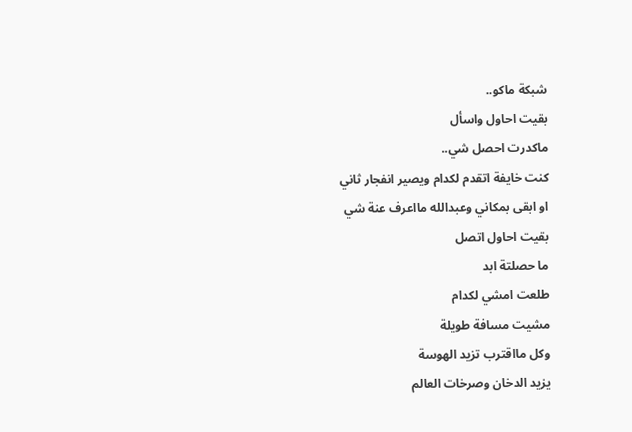شبكة ماكو..
بقيت احاول واسأل
ماكدرت احصل شي..
كنت خايفة اتقدم لكدام ويصير انفجار ثاني
او ابقى بمكاني وعبدالله مااعرف عنة شي
بقيت احاول اتصل
ما حصلتة ابد
طلعت امشي لكدام
مشيت مسافة طويلة
وكل مااقترب تزيد الهوسة
يزيد الدخان وصرخات العالم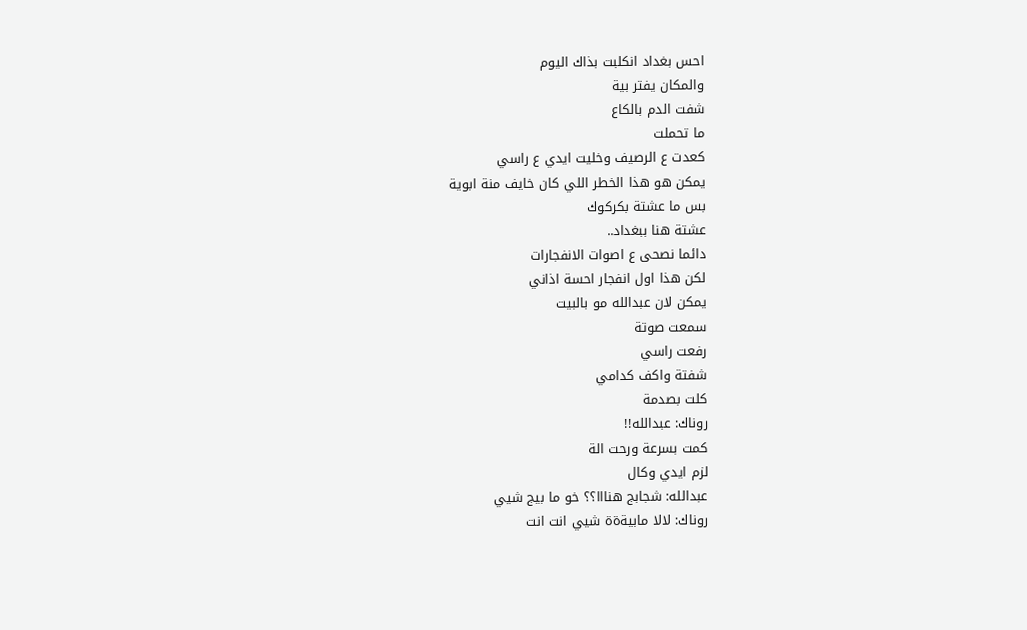احس بغداد انكلبت بذاك اليوم
والمكان يفتر بية
شفت الدم بالكاع
ما تحملت
كعدت ع الرصيف وخليت ايدي ع راسي
يمكن هو هذا الخطر اللي كان خايف منة ابوية
بس ما عشتة بكركوك
عشتة هنا ببغداد..
دائما نصحى ع اصوات الانفجارات
لكن هذا اول انفجار احسة اذاني
يمكن لان عبدالله مو بالبيت
سمعت صوتة
رفعت راسي
شفتة واكف كدامي
كلت بصدمة
روناك: عبدالله!!
كمت بسرعة ورحت الة
لزم ايدي وكال
عبدالله: شجابج هنااا؟؟ خو ما بيج شيي
روناك: لالا مابيةةة شيي انت انت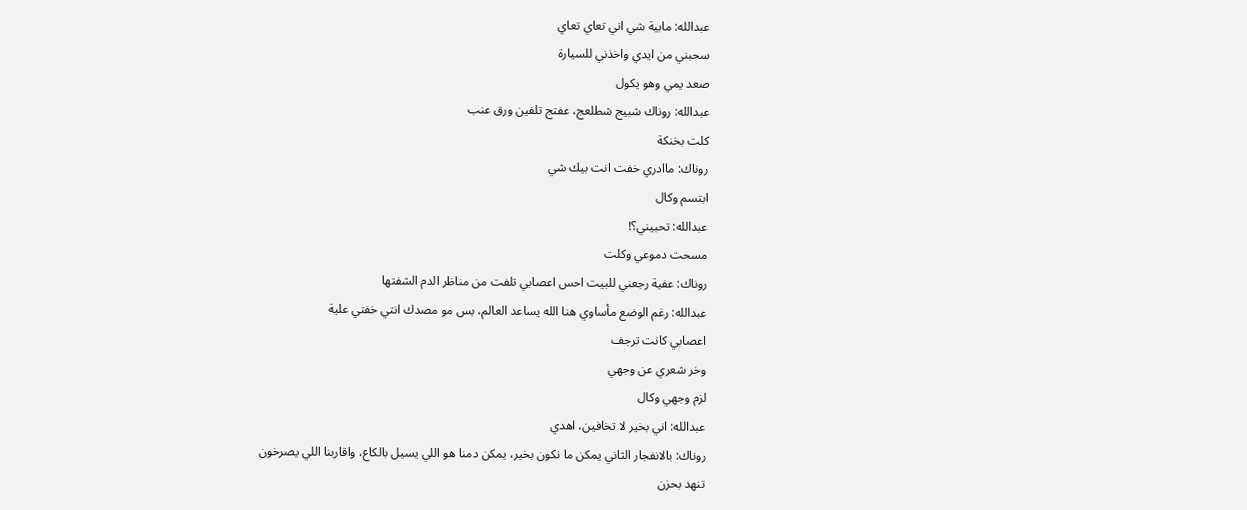عبدالله: مابية شي اني تعاي تعاي
سحبني من ايدي واخذني للسيارة
صعد يمي وهو يكول
عبدالله: روناك شبيج شطلعج، عفتج تلفين ورق عنب
كلت بخنكة
روناك: ماادري خفت انت بيك شي
ابتسم وكال
عبدالله: تحبيني؟!
مسحت دموعي وكلت
روناك: عفية رجعني للبيت احس اعصابي تلفت من مناظر الدم الشفتها
عبدالله: رغم الوضع مأساوي هنا الله يساعد العالم، بس مو مصدك انتي خفتي علية
اعصابي كانت ترجف
وخر شعري عن وجهي
لزم وجهي وكال
عبدالله: اني بخير لا تخافين، اهدي
روناك: بالانفجار الثاني يمكن ما نكون بخير، يمكن دمنا هو اللي يسيل بالكاع، واقاربنا اللي يصرخون
تنهد بحزن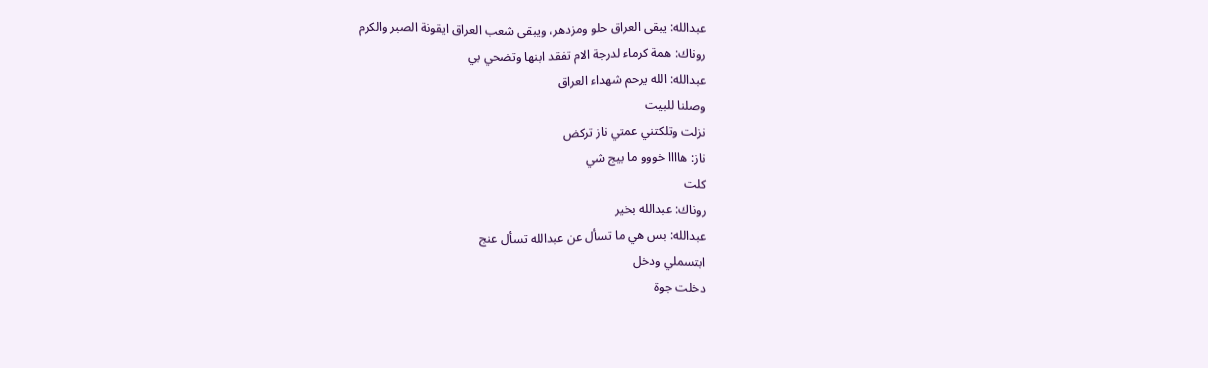عبدالله: يبقى العراق حلو ومزدهر، ويبقى شعب العراق ايقونة الصبر والكرم
روناك: همة كرماء لدرجة الام تفقد ابنها وتضحي بي
عبدالله: الله يرحم شهداء العراق
وصلنا للبيت
نزلت وتلكتني عمتي ناز تركض
ناز: هاااا خووو ما بيج شي
كلت
روناك: عبدالله بخير
عبدالله: بس هي ما تسأل عن عبدالله تسأل عنج
ابتسملي ودخل
دخلت جوة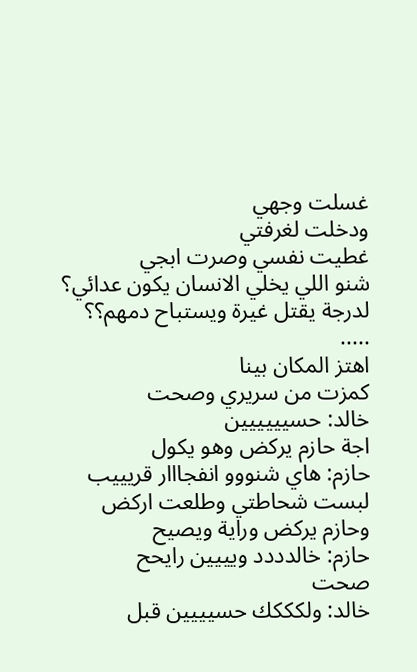غسلت وجهي
ودخلت لغرفتي
غطيت نفسي وصرت ابجي
شنو اللي يخلي الانسان يكون عدائي؟
لدرجة يقتل غيرة ويستباح دمهم؟؟
.....
اهتز المكان بينا
كمزت من سريري وصحت
خالد: حسيييييين
اجة حازم يركض وهو يكول
حازم: هاي شنووو انفجااار قريييب
لبست شحاطتي وطلعت اركض
وحازم يركض وراية ويصيح
حازم: خالدددد ويييين رايحح
صحت
خالد: ولكككك حسيييين قبل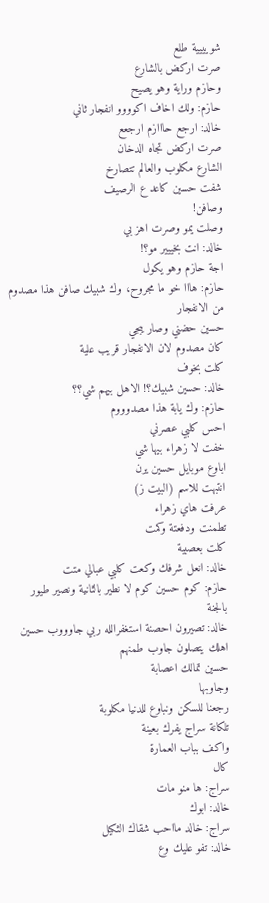شويييية طلع
صرت اركض بالشارع
وحازم وراية وهو يصيح
حازم: ولك اخاف اكوووو انفجار ثاني
خالد: ارجع حااازم ارجعع
صرت اركض تجاه الدخان
الشارع مكلوب والعالم تتصارخ
شفت حسين كاعد ع الرصيف
وصافن!
وصلت يمو وصرت اهز بي
خالد: انت بخييير مو؟!
اجة حازم وهو يكول
حازم: هااا خو ما مجروح، وك شبيك صافن هذا مصدوم من الانفجار
حسين حضني وصار يبجي
كان مصدوم لان الانفجار قريب علية
كلت بخوف
خالد: حسين شبيك؟! الاهل بيهم شي؟؟
حازم: وك يابة هذا مصدوووم
احس كلبي عصرني
خفت لا زهراء بيها شي
اباوع موبايل حسين يرن
انتبهت للاسم (البيت ز)
عرفت هاي زهراء
تطمنت ودفعتة وكمت
كلت بعصبية
خالد: انعل شرفك وكعت كلبي عبالي متت
حازم: كوم حسين كوم لا نطير بالثانية ونصير طيور بالجنة
خالد: تصيرون احصنة استغفرالله ربي جاوووب حسين اهلك يتصلون جاوب طمنهم
حسين تمالك اعصابة
وجاوبها
رجعنا للسكن ونباوع للدنيا مكلوبة
تلكانة سراج يفرك بعينة
واكف بباب العمارة
كال
سراج: ها منو مات
خالد: ابوك
سراج: خالد مااحب شقاك الثكيل
خالد: تفو عليك وع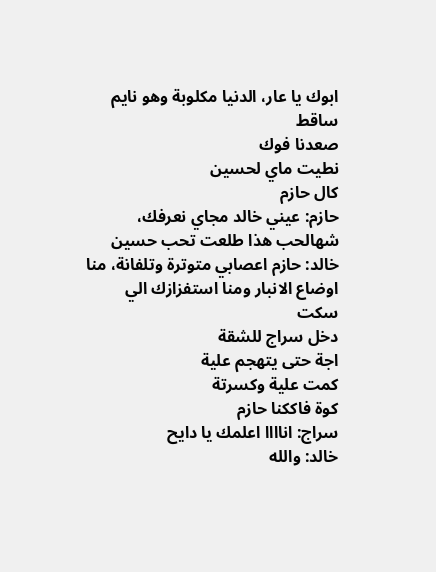ابوك يا عار، الدنيا مكلوبة وهو نايم ساقط
صعدنا فوك
نطيت ماي لحسين
كال حازم
حازم: عيني خالد مجاي نعرفك، شهالحب هذا طلعت تحب حسين
خالد: حازم اعصابي متوترة وتلفانة، منا اوضاع الانبار ومنا استفزازك الي
سكت
دخل سراج للشقة
اجة حتى يتهجم علية
كمت علية وكسرتة
كوة فاككنا حازم
سراج: اناااا اعلمك يا دايح
خالد: والله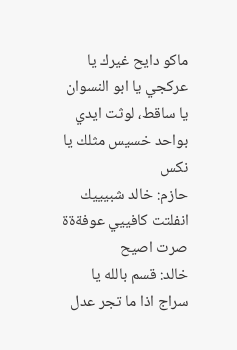ماكو دايح غيرك يا عركجي يا ابو النسوان يا ساقط، لوثت ايدي بواحد خسيس مثلك يا نكس
حازم: خالد شبيييك انفلتت كافييي عوفةةة
صرت اصيح
خالد: قسم بالله يا سراج اذا ما تجر عدل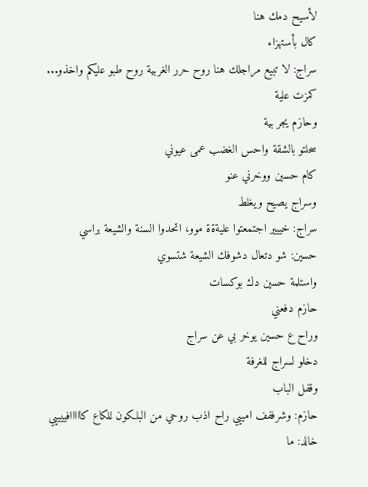لأسيح دمك هنا
كال بأستهزاء
سراج: لا تبيع مراجلك هنا روح حرر الغربية روح طبو عليكم واخذو...
كمزت علية
وحازم يجر بية
سحلتو بالشقة واحس الغضب عمى عيوني
كام حسين ووخرني عنو
وسراج يصيح ويغلط
سراج: خييير اجتمعتوا عليةةة موو، اتحدوا السنة والشيعة براسي
حسين: شو دتعال دشوفك الشيعة شتسوي
واستلمة حسين دك بوكسات
حازم دفعني
وراح ع حسين يوخر بي عن سراج
دخلو لسراج للغرفة
وقفل الباب
حازم: وشرففف امييي راح اذب روحي من البلكون للكاع كااااافييييي
خالد: ما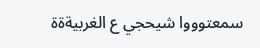سمعتوووا شيحجي ع الغربيةةة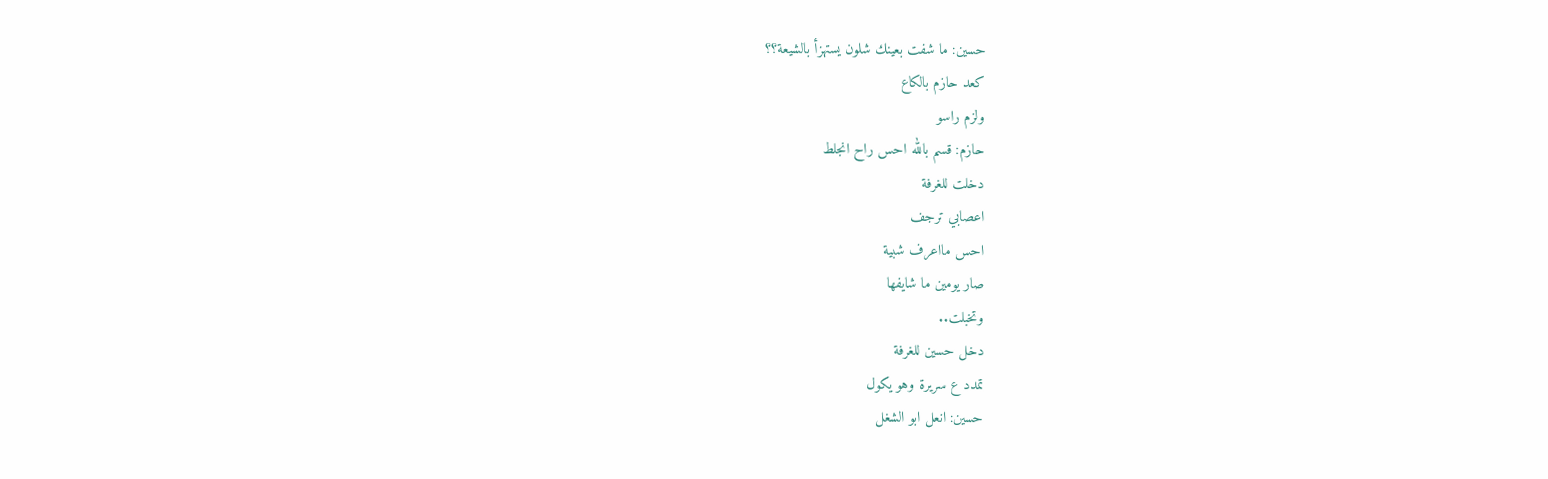حسين: ما شفت بعينك شلون يستهزأ بالشيعة؟؟
كعد حازم بالكاع
ولزم راسو
حازم: قسم بالله احس راح انجلط
دخلت للغرفة
اعصابي ترجف
احس مااعرف شبية
صار يومين ما شايفها
وتخبلت..
دخل حسين للغرفة
تمدد ع سريرة وهو يكول
حسين: انعل ابو الشغل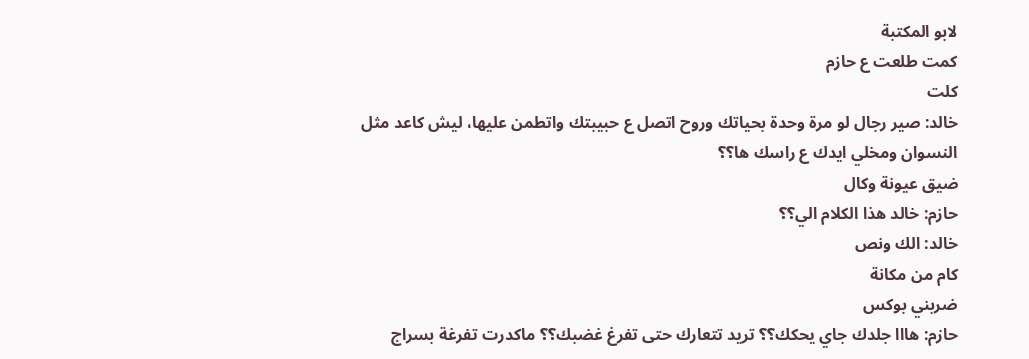لابو المكتبة
كمت طلعت ع حازم
كلت
خالد: صير رجال لو مرة وحدة بحياتك وروح اتصل ع حبيبتك واتطمن عليها، ليش كاعد مثل النسوان ومخلي ايدك ع راسك ها؟؟
ضيق عيونة وكال
حازم: خالد هذا الكلام الي؟؟
خالد: الك ونص
كام من مكانة
ضربني بوكس
حازم: هااا جلدك جاي يحكك؟؟ تريد تتعارك حتى تفرغ غضبك؟؟ ماكدرت تفرغة بسراج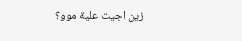زين اجيت علية موو؟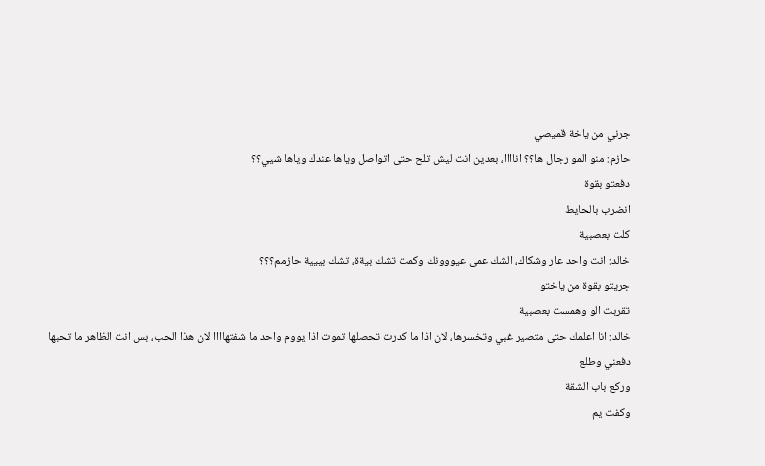جرني من ياخة قميصي
حازم: منو المو رجال ها؟؟ اناااا، بعدين انت ليش تلح حتى اتواصل وياها عندك وياها شيي؟؟
دفعتو بقوة
انضرب بالحايط
كلت بعصبية
خالد: انت واحد عار وشكاك، الشك عمى عيووونك وكمت تشك بيةة، تشك بييية حازمم؟؟؟
جريتو بقوة من ياختو
تقربت الو وهمست بعصبية
خالد: انا اعلمك حتى متصير غبي وتخسرها، لان اذا ما كدرت تحصلها تموت اذا يووم واحد ما شفتهاااا لان هذا الحب، بس انت الظاهر ما تحبها
دفعني وطلع
وركع باب الشقة
وكفت يم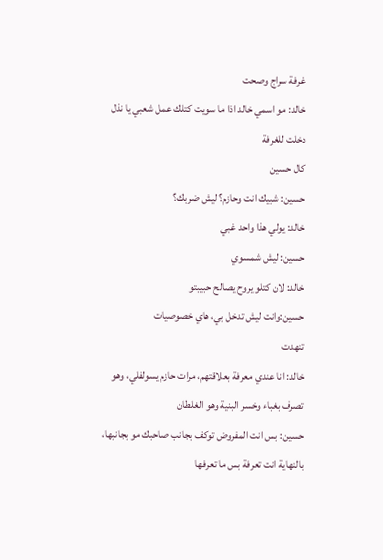غرفة سراج وصحت
خالد: مو اسمي خالد اذا ما سويت كتلك عمل شعبي يا نذل
دخلت للغرفة
كال حسين
حسين: شبيك انت وحازم؟ ليش ضربك؟
خالد: يولي هذا واحد غبي
حسين: ليش شمسوي
خالد: لان كتلو يروح يصالح حبيبتو
حسين:وانت ليش تدخل بي، هاي خصوصيات
تنهدت
خالد: انا عندي معرفة بعلاقتهم، مرات حازم يسولفلي، وهو تصرف بغباء وخسر البنية وهو الغلطان
حسين: بس انت المفروض توكف بجانب صاحبك مو بجانبها، بالنهاية انت تعرفة بس ما تعرفها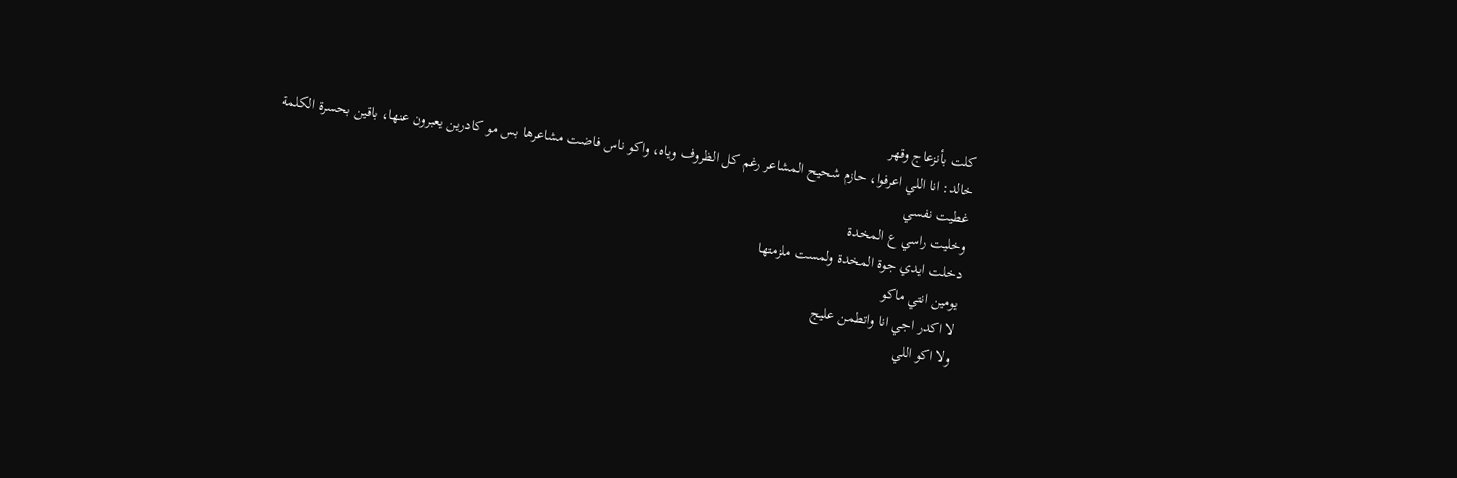كلت بأنزعاج وقهر
خالد: انا اللي اعرفوا، حازم شحيح المشاعر رغم كل الظروف وياه، واكو ناس فاضت مشاعرها بس مو كادرين يعبرون عنها، باقين بحسرة الكلمة
غطيت نفسي
وخليت راسي ع المخدة
دخلت ايدي جوة المخدة ولمست ملزمتها
يومين انتي ماكو
لا اكدر اجي انا واتطمن عليج
ولا اكو اللي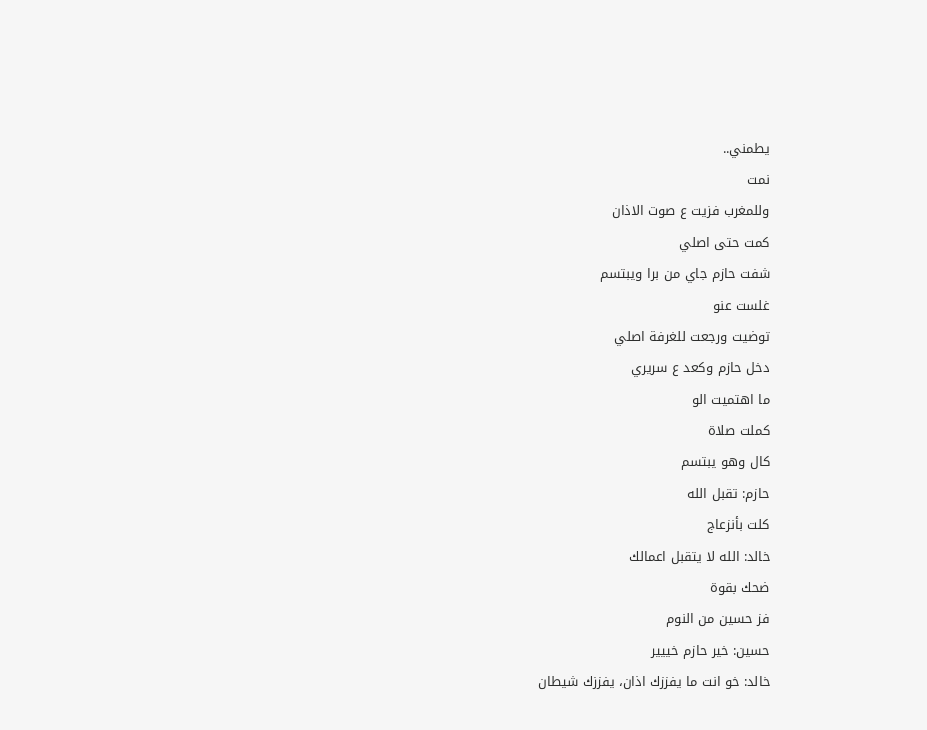يطمني..
نمت
وللمغرب فزيت ع صوت الاذان
كمت حتى اصلي
شفت حازم جاي من برا ويبتسم
غلست عنو
توضيت ورجعت للغرفة اصلي
دخل حازم وكعد ع سريري
ما اهتميت الو
كملت صلاة
كال وهو يبتسم
حازم: تقبل الله
كلت بأنزعاج
خالد: الله لا يتقبل اعمالك
ضحك بقوة
فز حسين من النوم
حسين: خير حازم خييير
خالد: خو انت ما يفززك اذان، يفززك شيطان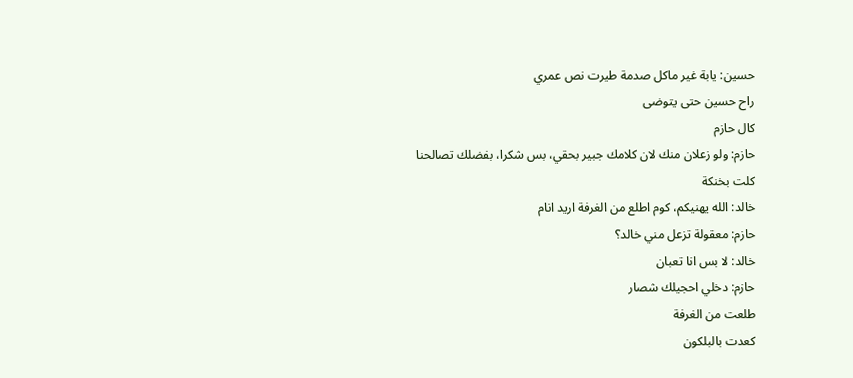حسين: يابة غير ماكل صدمة طيرت نص عمري
راح حسين حتى يتوضى
كال حازم
حازم: ولو زعلان منك لان كلامك جبير بحقي، بس شكرا، بفضلك تصالحنا
كلت بخنكة
خالد: الله يهنيكم، كوم اطلع من الغرفة اريد انام
حازم: معقولة تزعل مني خالد؟
خالد: لا بس انا تعبان
حازم: دخلي احجيلك شصار
طلعت من الغرفة
كعدت بالبلكون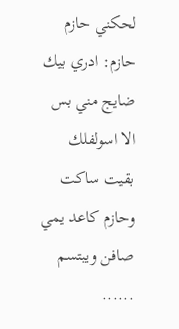لحكني حازم
حازم: ادري بيك ضايج مني بس الا اسولفلك
بقيت ساكت
وحازم كاعد يمي
صافن ويبتسم
......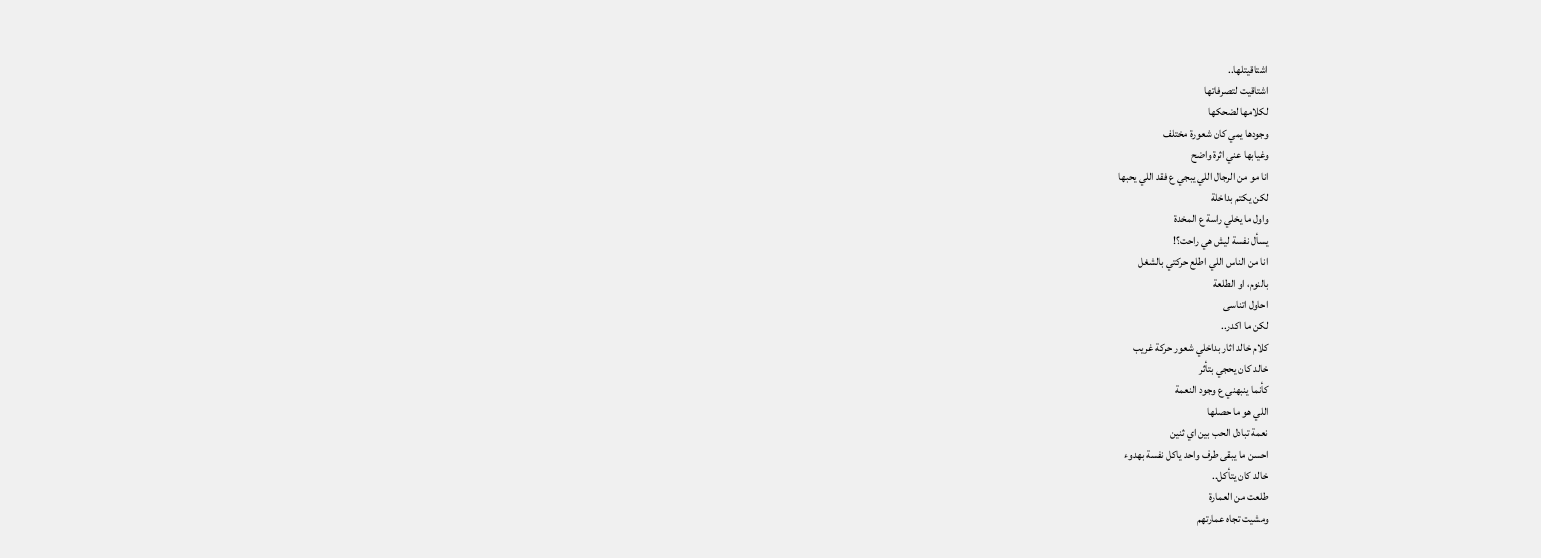اشتاقيتلها..
اشتاقيت لتصرفاتها
لكلامها لضحكها
وجودها يمي كان شعورة مختلف
وغيابها عني اثرة واضح
انا مو من الرجال اللي يبجي ع فقد اللي يحبها
لكن يكتم بداخلة
واول ما يخلي راسة ع المخدة
يسأل نفسة ليش هي راحت؟!
انا من الناس اللي اطلع حركتي بالشغل
بالنوم، او الطلعة
احاول اتناسى
لكن ما اكدر..
كلام خالد اثار بداخلي شعور حركة غريب
خالد كان يحجي بتأثر
كأنما ينبهني ع وجود النعمة
اللي هو ما حصلها
نعمة تبادل الحب بين اي ثنين
احسن ما يبقى طرف واحد ياكل نفسة بهدوء
خالد كان يتأكل..
طلعت من العمارة
ومشيت تجاه عمارتهم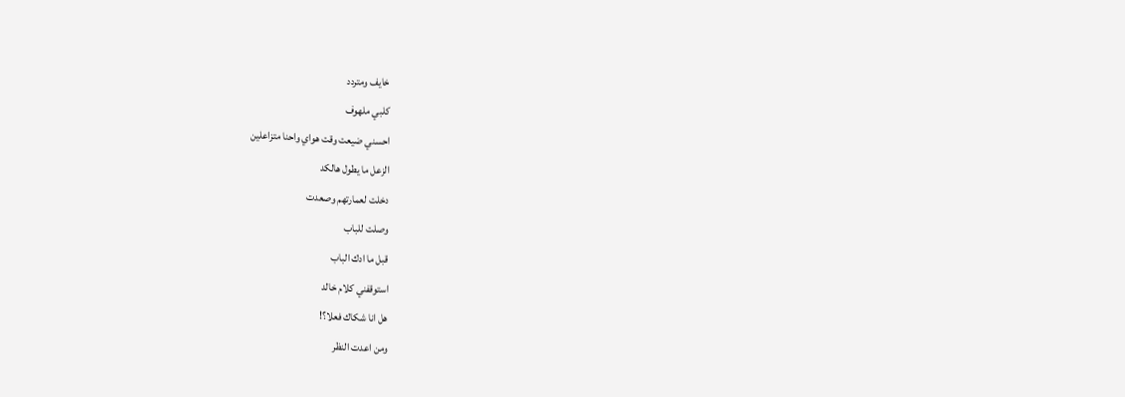خايف ومتردد
كلبي ملهوف
احسني ضيعت وقت هواي واحنا متزاعلين
الزعل ما يطول هالكد
دخلت لعمارتهم وصعدت
وصلت للباب
قبل ما ادك الباب
استوقفني كلام خالد
هل انا شكاك فعلا؟!
ومن اعدت النظر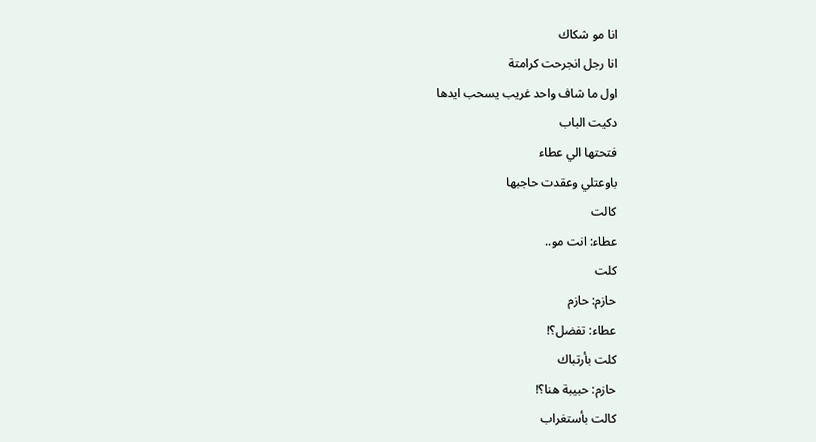انا مو شكاك
انا رجل انجرحت كرامتة
اول ما شاف واحد غريب يسحب ايدها
دكيت الباب
فتحتها الي عطاء
باوعتلي وعقدت حاجبها
كالت
عطاء: انت مو..
كلت
حازم: حازم
عطاء: تفضل؟!
كلت بأرتباك
حازم: حبيبة هنا؟!
كالت بأستغراب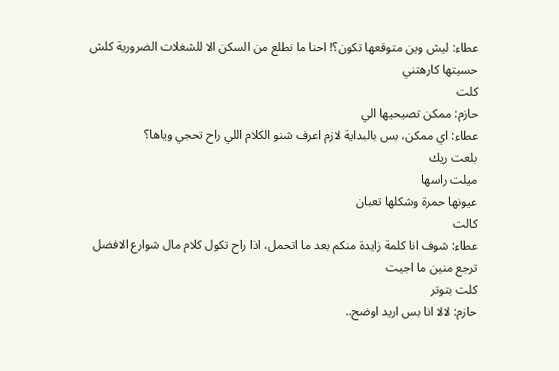عطاء: ليش وين متوقعها تكون؟! احنا ما نطلع من السكن الا للشغلات الضرورية كلش
حسيتها كارهتني
كلت
حازم: ممكن تصيحيها الي
عطاء: اي ممكن، بس بالبداية لازم اعرف شنو الكلام اللي راح تحجي وياها؟
بلعت ريك
ميلت راسها
عيونها حمرة وشكلها تعبان
كالت
عطاء: شوف انا كلمة زايدة منكم بعد ما اتحمل، اذا راح تكول كلام مال شوارع الافضل ترجع منين ما اجيت
كلت بتوتر
حازم: لالا انا بس اريد اوضح..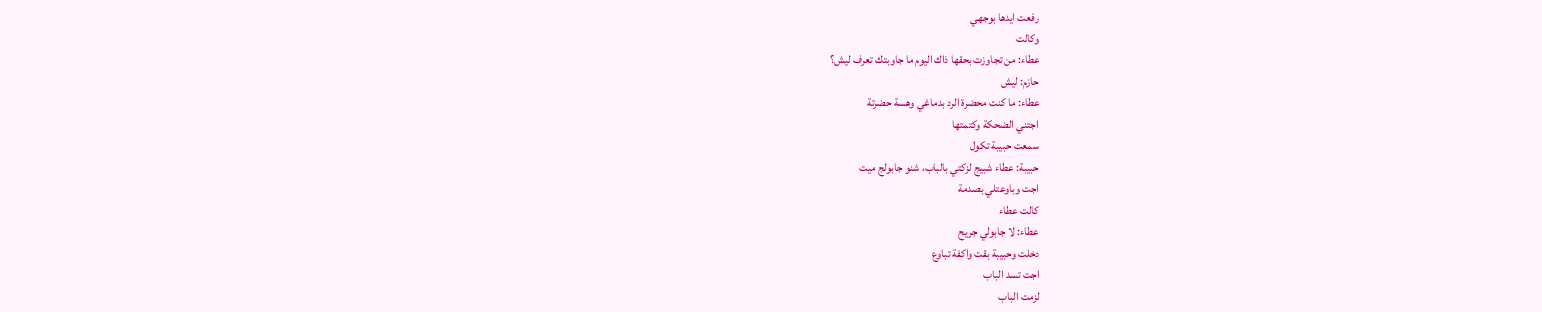رفعت ايدها بوجهي
وكالت
عطاء: من تجاوزت بحقها ذاك اليوم ما جاوبتك تعرف ليش؟
حازم: ليش
عطاء: ما كنت محضرة الرد بدماغي وهسة حضرتة
اجتني الضحكة وكتمتها
سمعت حبيبة تكول
حبيبة: عطاء شبيج لزكتي بالباب، شنو جابولج ميت
اجت وباوعتلي بصدمة
كالت عطاء
عطاء: لا جابولي جريح
دخلت وحبيبة بقت واكفة تباوع
اجت تسد الباب
لزمت الباب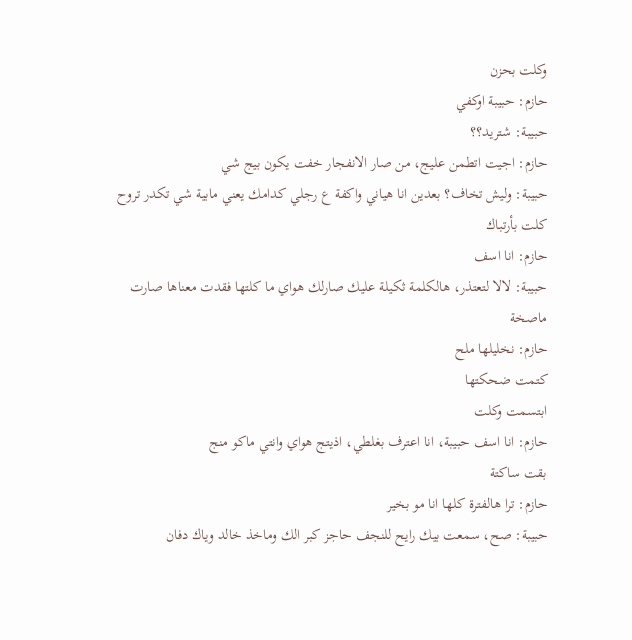وكلت بحزن
حازم: حبيبة اوكفي
حبيبة: شتريد؟؟
حازم: اجيت اتطمن عليج، من صار الانفجار خفت يكون بيج شي
حبيبة: وليش تخاف؟ بعدين انا هياني واكفة ع رجلي كدامك يعني مابية شي تكدر تروح
كلت بأرتباك
حازم: انا اسف
حبيبة: لالا لتعتذر، هالكلمة ثكيلة عليك صارلك هواي ما كلتها فقدت معناها صارت ماصخة
حازم: نخليلها ملح
كتمت ضحكتها
ابتسمت وكلت
حازم: انا اسف حبيبة، انا اعترف بغلطي، اذيتج هواي وانتي ماكو منج
بقت ساكتة
حازم: ترا هالفترة كلها انا مو بخير
حبيبة: صح، سمعت بيك رايح للنجف حاجز كبر الك وماخذ خالد وياك دفان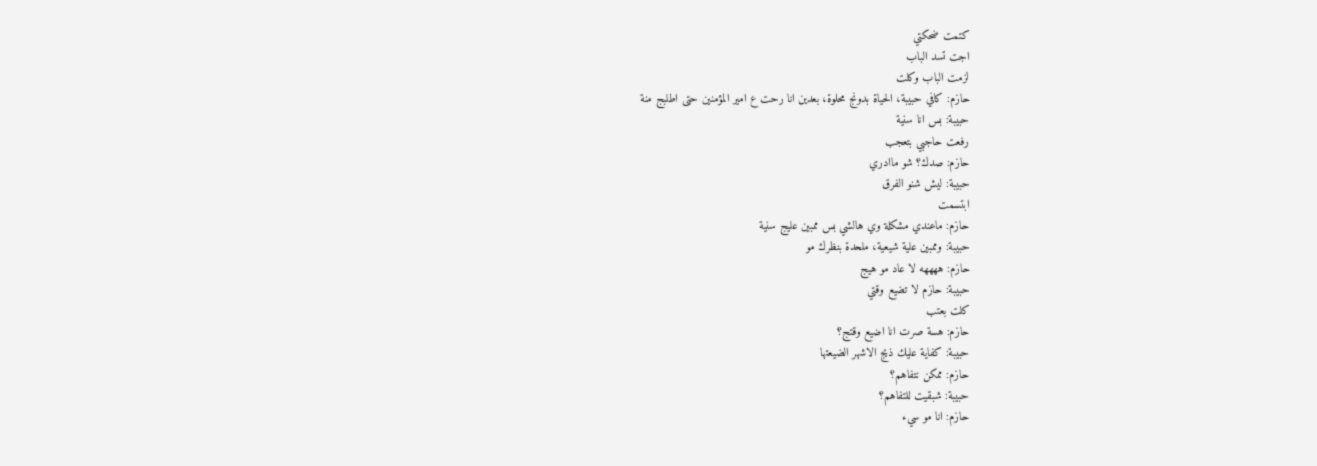كتمت ضحكتي
اجت تسد الباب
لزمت الباب وكلت
حازم: كافي حبيبة، الحياة بدونج محلوة، بعدين انا رحت ع امير المؤمنين حتى اطلبج منة
حبيبة: بس انا سنية
رفعت حاجبي بتعجب
حازم: صدك؟ شو ماادري
حبيبة: ليش شنو الفرق
ابتسمت
حازم: ماعندي مشكلة وي هالشي بس ممبين عليج سنية
حبيبة: وممبين علية شيعية، ملحدة بنظرك مو
حازم: ههههه لا عاد مو هيج
حبيبة: حازم لا تضيع وقتي
كلت بعتب
حازم: هسة صرت انا اضيع وقتج؟
حبيبة: كفاية عليك ذيج الاشهر الضيعتها
حازم: ممكن نتفاهم؟
حبيبة: شبقيت للتفاهم؟
حازم: انا مو سيء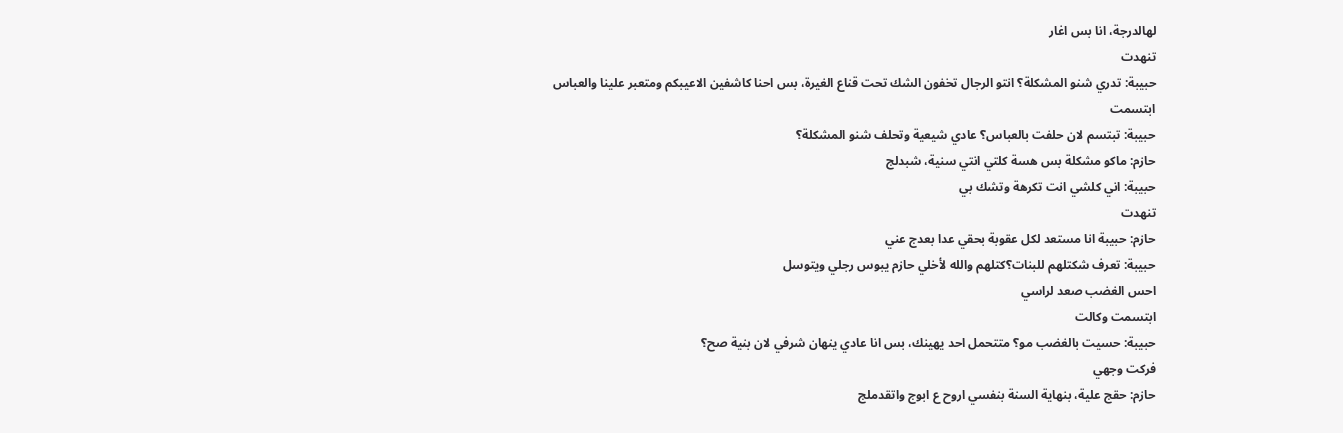لهالدرجة، انا بس اغار
تنهدت
حبيبة: تدري شنو المشكلة؟ انتو الرجال تخفون الشك تحت قناع الغيرة، بس احنا كاشفين الاعيبكم ومتعبر علينا والعباس
ابتسمت
حبيبة: تبتسم لان حلفت بالعباس؟ عادي شيعية وتحلف شنو المشكلة؟
حازم: ماكو مشكلة بس هسة كلتي انتي سنية، شبدلج
حبيبة: اني كلشي انت تكرهة وتشك بي
تنهدت
حازم: حبيبة انا مستعد لكل عقوبة بحقي عدا بعدج عني
حبيبة: تعرف شكتلهم للبنات؟كتلهم والله لأخلي حازم يبوس رجلي ويتوسل
احس الغضب صعد لراسي
ابتسمت وكالت
حبيبة: حسيت بالغضب مو؟ متتحمل احد يهينك، بس انا عادي ينهان شرفي لان بنية صح؟
فركت وجهي
حازم: حقج علية، بنهاية السنة بنفسي اروح ع ابوج واتقدملج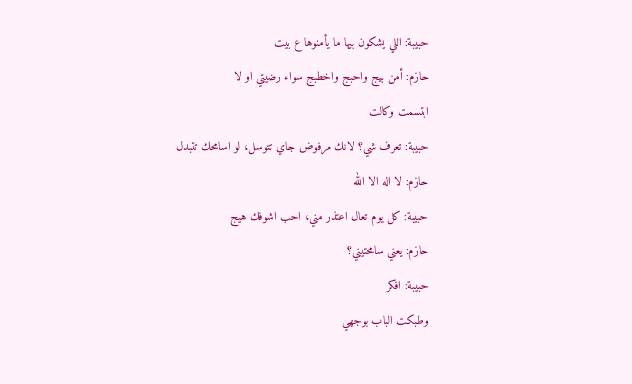حبيبة: اللي يشكون بيها ما يأمنوها ع بيت
حازم: أمن بيج واحبج واخطبج سواء رضيتي او لا
ابتسمت وكالت
حبيبة: تعرف شي؟ لانك مرفوض جاي تتوسل، لو اسامحك تتبدل
حازم: لا اله الا الله
حبيبة: كل يوم تعال اعتذر مني، احب اشوفك هيج
حازم: يعني سامحتيني؟
حبيبة: افكر
وطبكت الباب بوجهي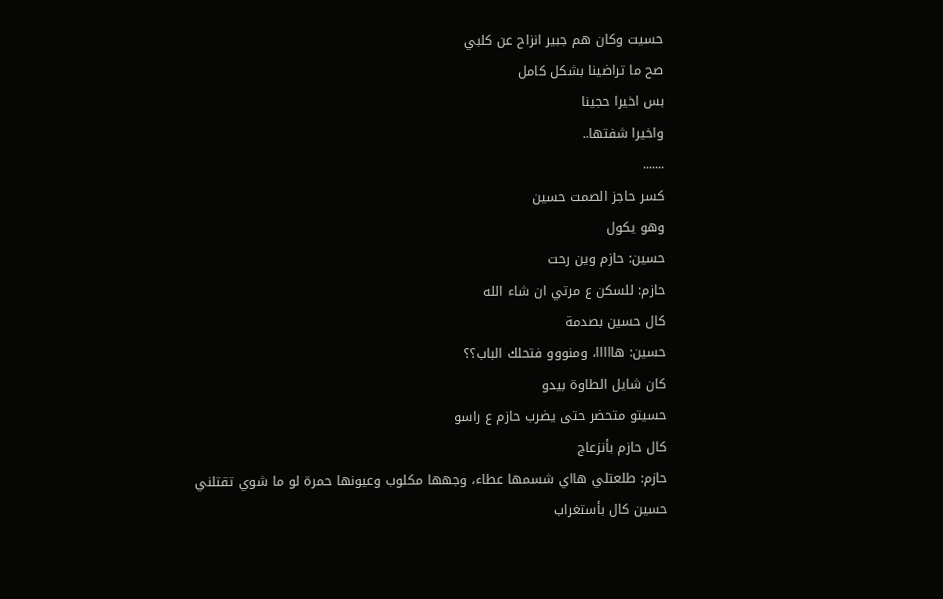حسيت وكان هم جبير انزاح عن كلبي
صح ما تراضينا بشكل كامل
بس اخيرا حجينا
واخيرا شفتها..
.......
كسر حاجز الصمت حسين
وهو يكول
حسين: حازم وين رحت
حازم: للسكن ع مرتي ان شاء الله
كال حسين بصدمة
حسين: هااااا، ومنووو فتحلك الباب؟؟
كان شايل الطاوة بيدو
حسيتو متحضر حتى يضرب حازم ع راسو
كال حازم بأنزعاج
حازم: طلعتلي هااي شسمها عطاء، وجهها مكلوب وعيونها حمرة لو ما شوي تقتلني
حسين كال بأستغراب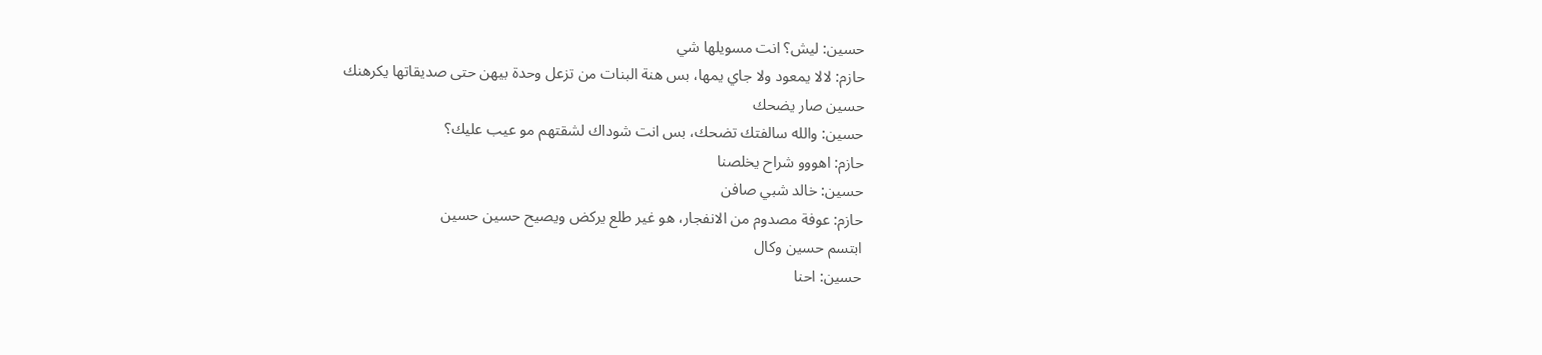حسين: ليش؟ انت مسويلها شي
حازم: لالا يمعود ولا جاي يمها، بس هنة البنات من تزعل وحدة بيهن حتى صديقاتها يكرهنك
حسين صار يضحك
حسين: والله سالفتك تضحك، بس انت شوداك لشقتهم مو عيب عليك؟
حازم: اهووو شراح يخلصنا
حسين: خالد شبي صافن
حازم: عوفة مصدوم من الانفجار، هو غير طلع يركض ويصيح حسين حسين
ابتسم حسين وكال
حسين: احنا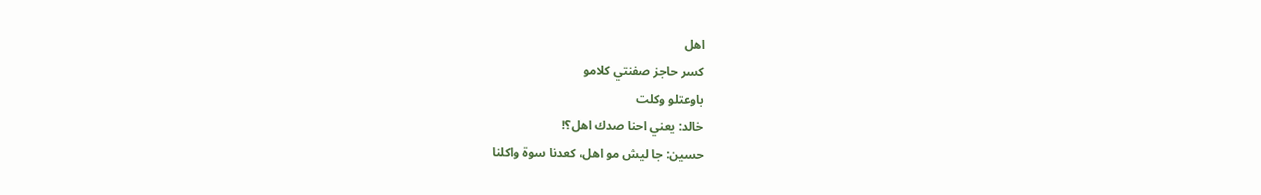اهل
كسر حاجز صفنتي كلامو
باوعتلو وكلت
خالد: يعني احنا صدك اهل؟!
حسين: جا ليش مو اهل، كعدنا سوة واكلنا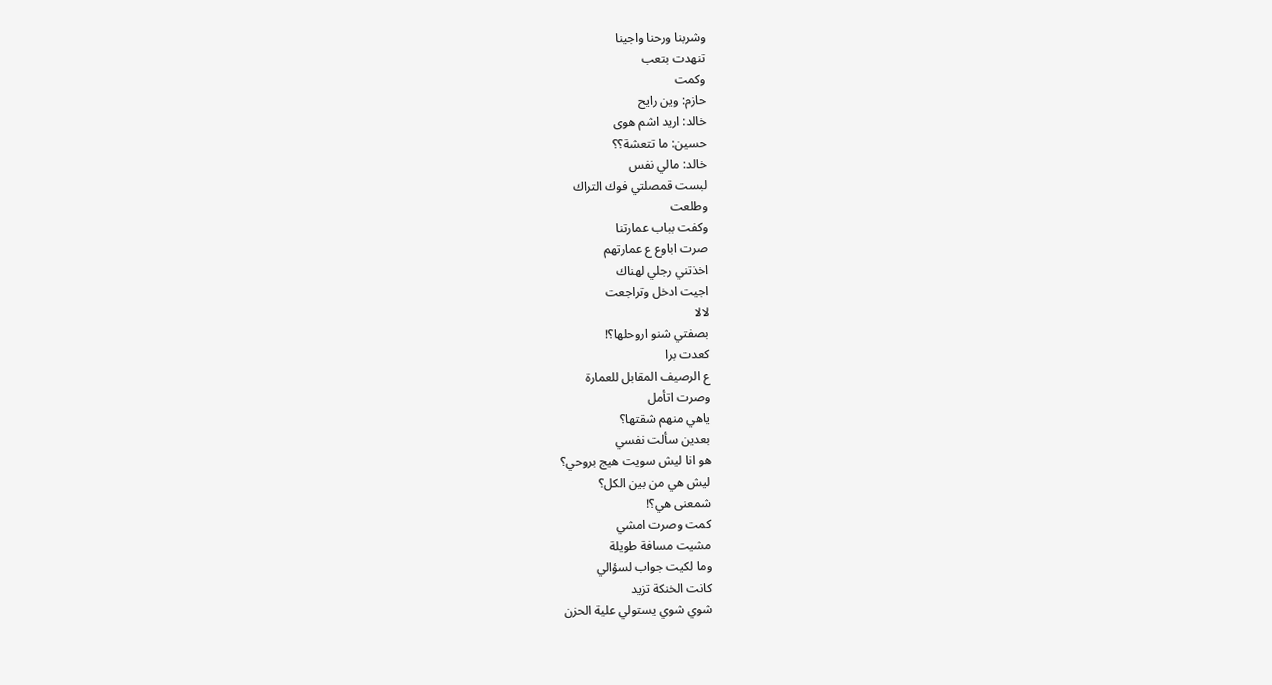وشربنا ورحنا واجينا
تنهدت بتعب
وكمت
حازم: وين رايح
خالد: اريد اشم هوى
حسين: ما تتعشة؟؟
خالد: مالي نفس
لبست قمصلتي فوك التراك
وطلعت
وكفت بباب عمارتنا
صرت اباوع ع عمارتهم
اخذتني رجلي لهناك
اجيت ادخل وتراجعت
لالا
بصفتي شنو اروحلها؟!
كعدت برا
ع الرصيف المقابل للعمارة
وصرت اتأمل
ياهي منهم شقتها؟
بعدين سألت نفسي
هو انا ليش سويت هيج بروحي؟
ليش هي من بين الكل؟
شمعنى هي؟!
كمت وصرت امشي
مشيت مسافة طويلة
وما لكيت جواب لسؤالي
كانت الخنكة تزيد
شوي شوي يستولي علية الحزن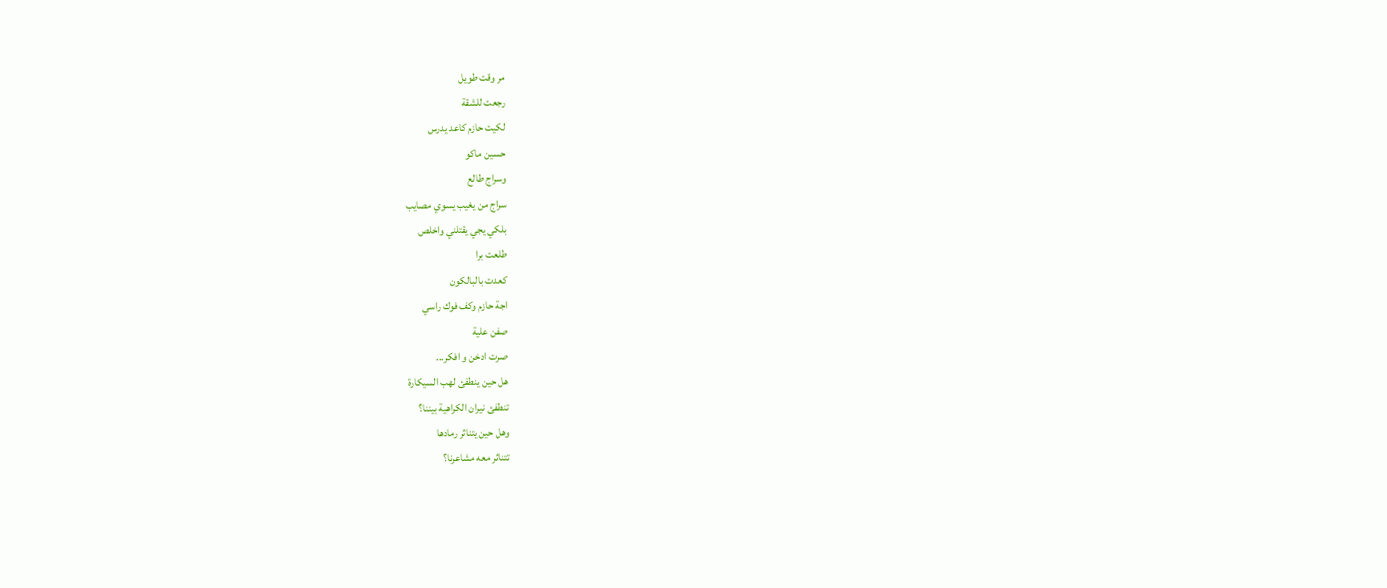مر وقت طويل
رجعت للشقة
لكيت حازم كاعد يدرس
حسين ماكو
وسراج طالع
سراج من يغيب يسوي مصايب
بلكي يجي يقتلني واخلص
طلعت برا
كعدت بالبالكون
اجة حازم وكف فوك راسي
صفن علية
صرت ادخن و افكر...
هل حين ينطفئ لهب السيكارة
تنطفئ نيران الكراهية بيننا؟
وهل حين يتناثر رمادها
تتناثر معه مشاعرنا؟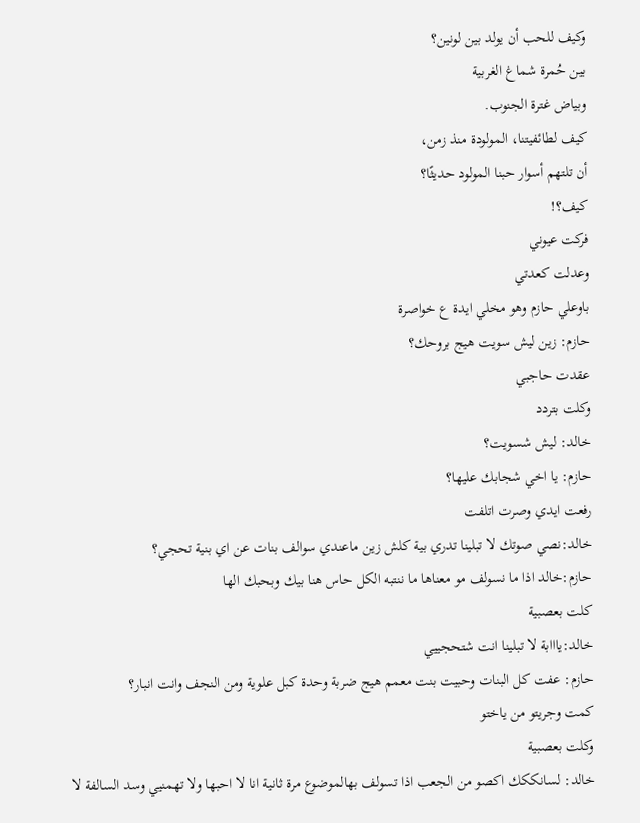وكيف للحب أن يولد بين لونين؟
بين حُمرة شماغ الغربية
وبياض غترة الجنوب.
كيف لطائفيتنا، المولودة منذ زمن،
أن تلتهم أسوار حبنا المولود حديثًا؟
كيف؟!
فركت عيوني
وعدلت كعدتي
باوعلي حازم وهو مخلي ايدة ع خواصرة
حازم: زين ليش سويت هيج بروحك؟
عقدت حاجبي
وكلت بتردد
خالد: ليش شسويت؟
حازم: يا اخي شجابك عليها؟
رفعت ايدي وصرت اتلفت
خالد:نصي صوتك لا تبلينا تدري بية كلش زين ماعندي سوالف بنات عن اي بنية تحجي؟
حازم:خالد اذا ما نسولف مو معناها ما ننتبه الكل حاس هنا بيك وبحبك الها
كلت بعصبية
خالد:يااابة لا تبلينا انت شتحجييي
حازم: عفت كل البنات وحبيت بنت معمم هيج ضربة وحدة كبل علوية ومن النجف وانت انبار؟
كمت وجريتو من ياختو
وكلت بعصبية
خالد: لسانككك اكصو من الجعب اذا تسولف بهالموضوع مرة ثانية انا لا احبها ولا تهمنيي وسد السالفة لا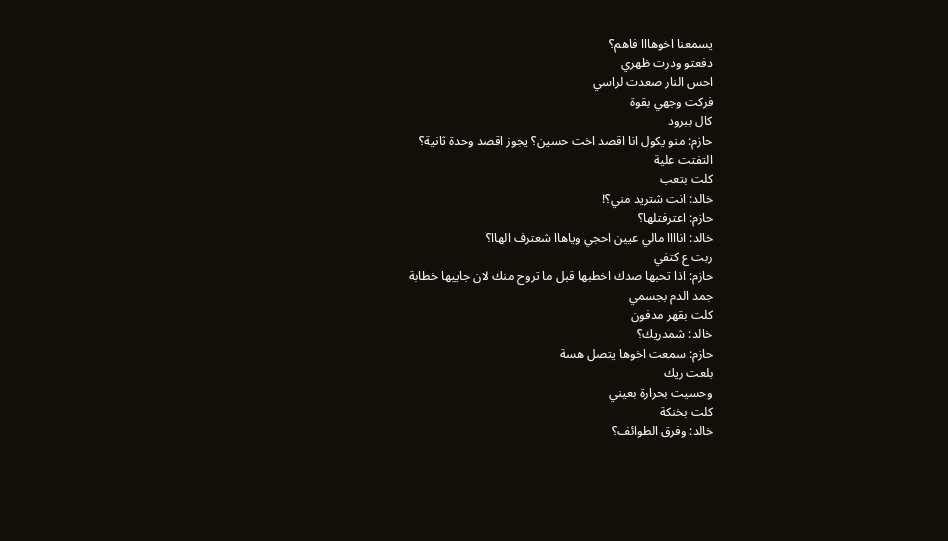يسمعنا اخوهااا فاهم؟
دفعتو ودرت ظهري
احس النار صعدت لراسي
فركت وجهي بقوة
كال ببرود
حازم: منو يكول انا اقصد اخت حسين؟ يجوز اقصد وحدة ثانية؟
التفتت علية
كلت بتعب
خالد: انت شتريد مني؟!
حازم: اعترفتلها؟
خالد: اناااا مالي عيين احجي وياهاا شعترف الهاا؟
ربت ع كتفي
حازم: اذا تحبها صدك اخطبها قبل ما تروح منك لان جاييها خطابة
جمد الدم بجسمي
كلت بقهر مدفون
خالد: شمدريك؟
حازم: سمعت اخوها يتصل هسة
بلعت ريك
وحسيت بحرارة بعيني
كلت بخنكة
خالد: وفرق الطوائف؟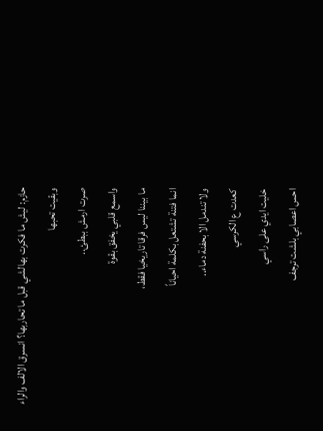حازم: ليش ما فكرت بهالشي قبل ما تحاربها؟ انسرق الالف والراء وبقيت تحبها
صرت ارمش ببطئ..
واسمع قلبي يخفق بقوة
ما بيننا ليس فرقا تاريخيا فقط،
انما فتنة تشتعل بكلمة احياناً
ولا تندمل الا بحفنة دماء..
كعدت ع الكرسي
خليت ايدي على راسي
احس اعصابي بلشت ترجف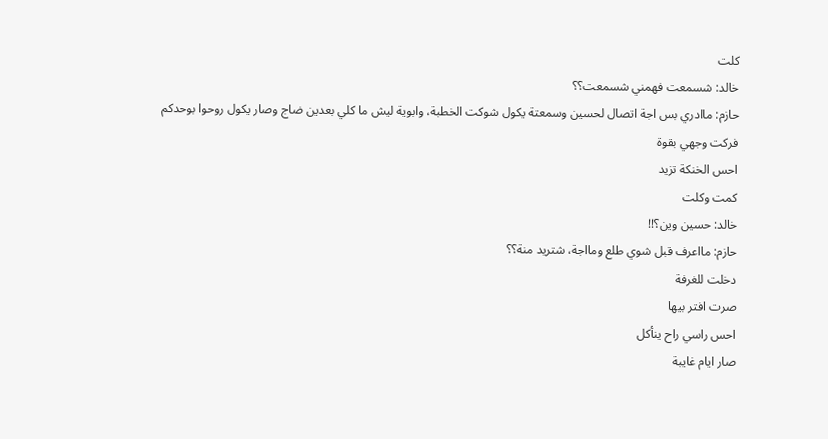كلت
خالد: شسمعت فهمني شسمعت؟؟
حازم: ماادري بس اجة اتصال لحسين وسمعتة يكول شوكت الخطبة، وابوية ليش ما كلي بعدين ضاج وصار يكول روحوا بوحدكم
فركت وجهي بقوة
احس الخنكة تزيد
كمت وكلت
خالد: حسين وين؟!!
حازم: مااعرف قبل شوي طلع ومااجة، شتريد منة؟؟
دخلت للغرفة
صرت افتر بيها
احس راسي راح ينأكل
صار ايام غايبة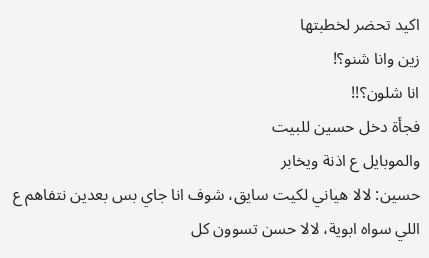اكيد تحضر لخطبتها
زين وانا شنو؟!
انا شلون؟!!
فجأة دخل حسين للبيت
والموبايل ع اذنة ويخابر
حسين: لالا هياني لكيت سايق، شوف انا جاي بس بعدين نتفاهم ع اللي سواه ابوية، لالا حسن تسوون كل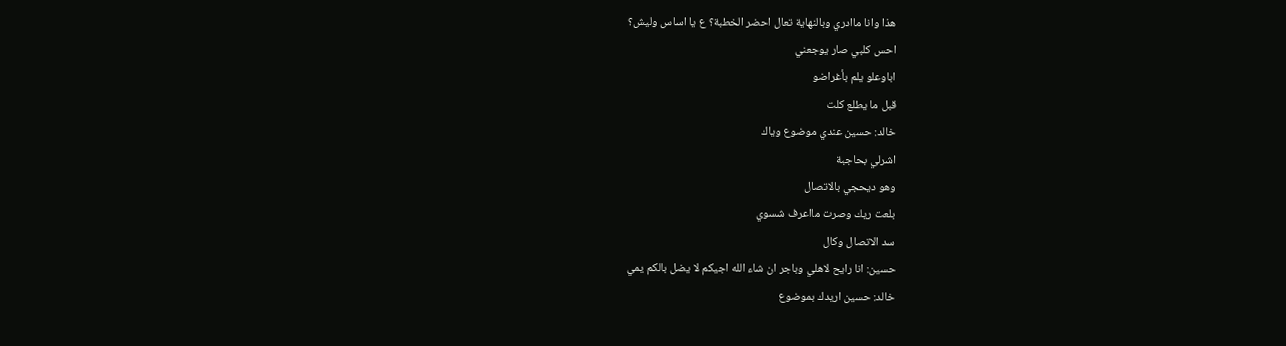هذا وانا ماادري وبالنهاية تعال احضر الخطبة؟ ع يا اساس وليش؟
احس كلبي صار يوجعني
اباوعلو يلم بأغراضو
قبل ما يطلع كلت
خالد: حسين عندي موضوع وياك
اشرلي بحاجبة
وهو ديحجي بالاتصال
بلعت ريك وصرت مااعرف شسوي
سد الاتصال وكال
حسين: انا رايح لاهلي وباجر ان شاء الله اجيكم لا يضل بالكم يمي
خالد: حسين اريدك بموضوع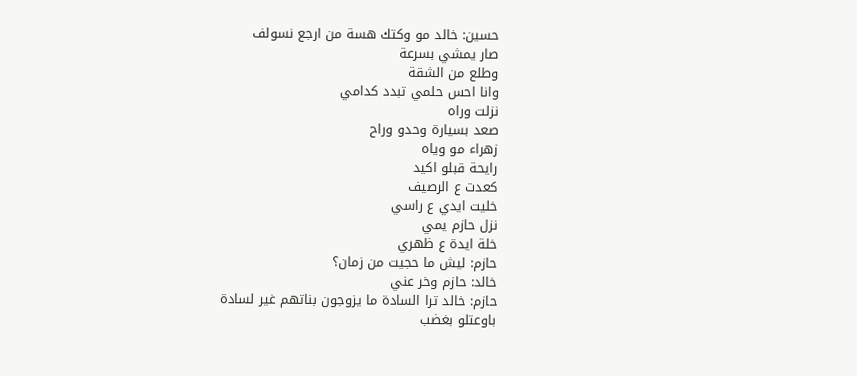حسين: خالد مو وكتك هسة من ارجع نسولف
صار يمشي بسرعة
وطلع من الشقة
وانا احس حلمي تبدد كدامي
نزلت وراه
صعد بسيارة وحدو وراح
زهراء مو وياه
رايحة قبلو اكيد
كعدت ع الرصيف
خليت ايدي ع راسي
نزل حازم يمي
خلة ايدة ع ظهري
حازم: ليش ما حجيت من زمان؟
خالد: حازم وخر عني
حازم: خالد ترا السادة ما يزوجون بناتهم غير لسادة
باوعتلو بغضب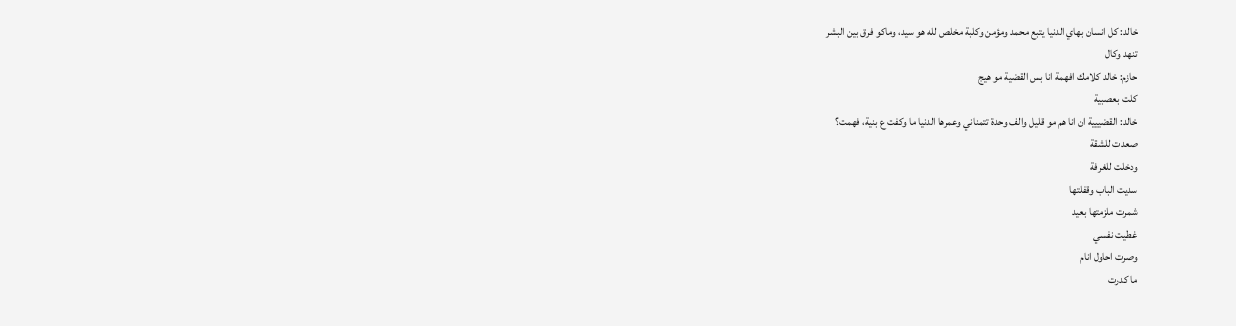خالد: كل انسان بهاي الدنيا يتبع محمد ومؤمن وكلبة مخلص لله هو سيد، وماكو فرق بين البشر
تنهد وكال
حازم: خالد كلامك افهمة انا بس القضية مو هيج
كلت بعصبية
خالد: القضييية ان انا هم مو قليل والف وحدة تتمناني وعمرها الدنيا ما وكفت ع بنية، فهمت؟
صعدت للشقة
ودخلت للغرفة
سديت الباب وقفلتها
شمرت ملزمتها بعيد
غطيت نفسي
وصرت احاول انام
ما كدرت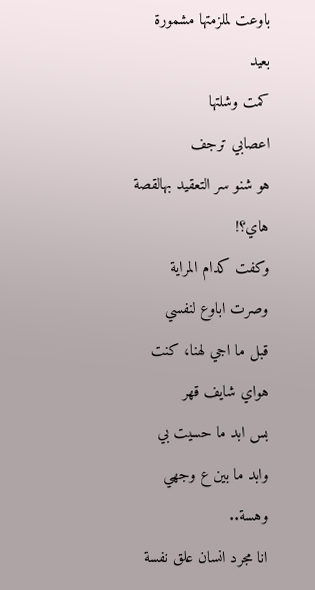باوعت لملزمتها مشمورة بعيد
كمت وشلتها
اعصابي ترجف
هو شنو سر التعقيد بهالقصة هاي؟!
وكفت كدام المراية
وصرت اباوع لنفسي
قبل ما اجي لهنا، كنت هواي شايف قهر
بس ابد ما حسيت بي
وابد ما بين ع وجهي
وهسة..
انا مجرد انسان علق نفسة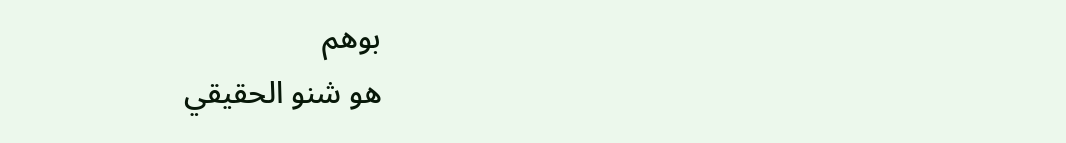بوهم
هو شنو الحقيقي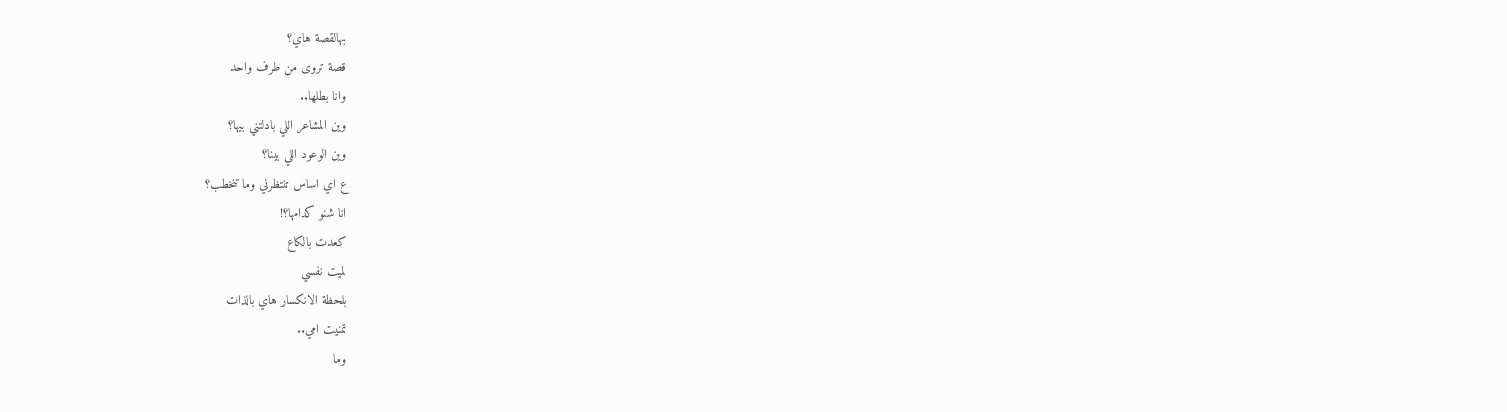بهالقصة هاي؟
قصة تروى من طرف واحد
وانا بطلها..
وين المشاعر اللي بادلتني بيها؟
وين الوعود اللي بينا؟
ع اي اساس تنتظرني وما تنخطب؟
انا شنو كدامها؟!
كعدت بالكاع
لميت نفسي
بلحظة الانكسار هاي بالذات
تمنيت امي..
وما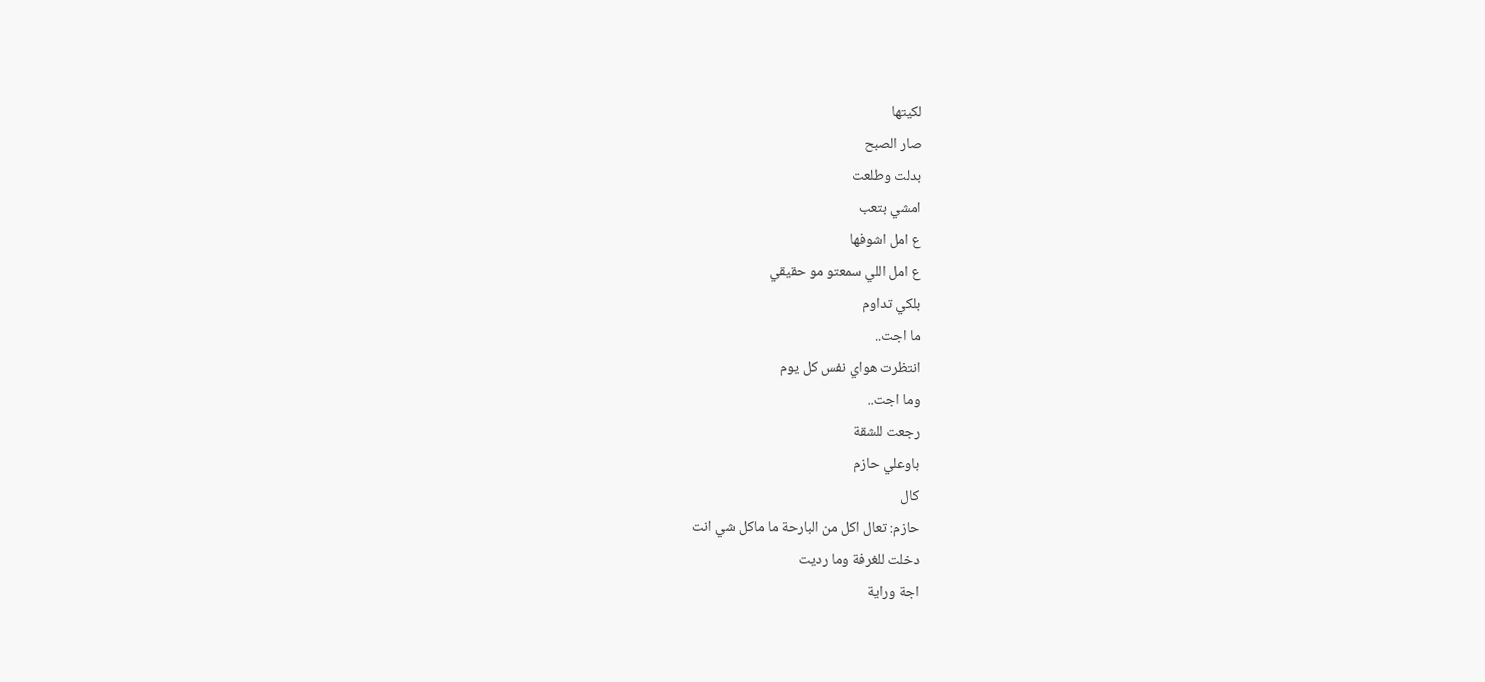لكيتها
صار الصبح
بدلت وطلعت
امشي بتعب
ع امل اشوفها
ع امل اللي سمعتو مو حقيقي
بلكي تداوم
ما اجت..
انتظرت هواي نفس كل يوم
وما اجت..
رجعت للشقة
باوعلي حازم
كال
حازم: تعال اكل من البارحة ما ماكل شي انت
دخلت للغرفة وما رديت
اجة وراية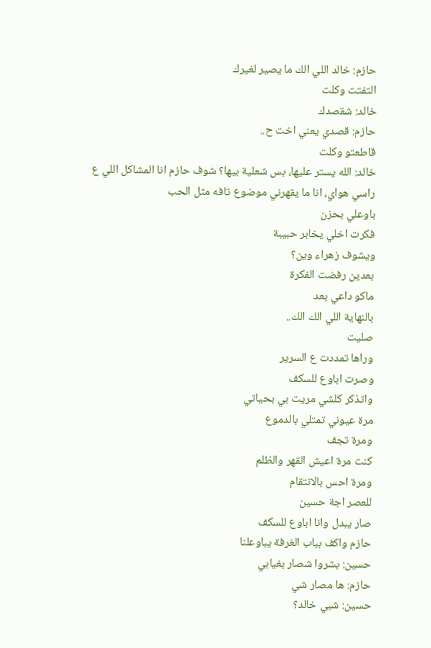حازم: خالد اللي الك ما يصير لغيرك
التفتت وكلت
خالد: شقصدك
حازم: قصدي يعني اخت ح..
قاطعتو وكلت
خالد: الله يستر عليها، بس شعلية بيها؟ شوف حازم انا المشاكل اللي ع راسي هواي، انا ما يقهرني موضوع تافه مثل الحب
باوعلي بحزن
فكرت اخلي يخابر حبيبة
ويشوف زهراء وين؟
بعدين رفضت الفكرة
ماكو داعي بعد
بالنهاية اللي الك الك..
صليت
وراها تمددت ع السرير
وصرت اباوع للسكف
واتذكر كلشي مريت بي بحياتي
مرة عيوني تمتلي بالدموع
ومرة تجف
كنت مرة اعيش القهر والظلم
ومرة احس بالانتقام
للعصر اجة حسين
صار يبدل وانا اباوع للسكف
حازم واكف بباب الغرفة يباوعلنا
حسين: بشروا شصار بغيابي
حازم: ها مصار شي
حسين: شبي خالد؟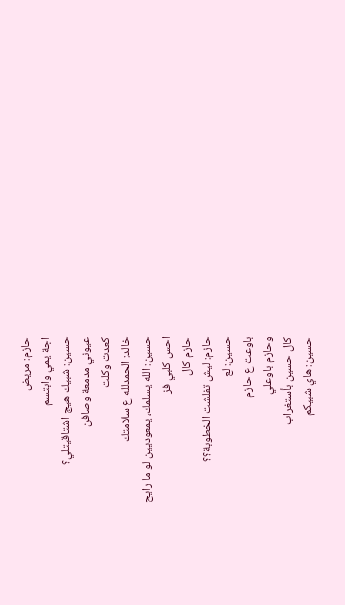حازم: مريض
اجة يمي وابتسم
حسين: شبيك هيج اشتاقيتلي؟
عيوني مدمعة وصافن
كعدت وكلت
خالد: الحمدلله ع سلامتك
حسين: الله يسلمك، يمعوديين لو ما رايح
احس كلبي فز
حازم كال
حازم: ليش تفلشت الخطوبة؟؟
حسين: لع
باوعت ع حازم
وحازم باوعلي
كال حسين بأستغراب
حسين: هاي شبيكم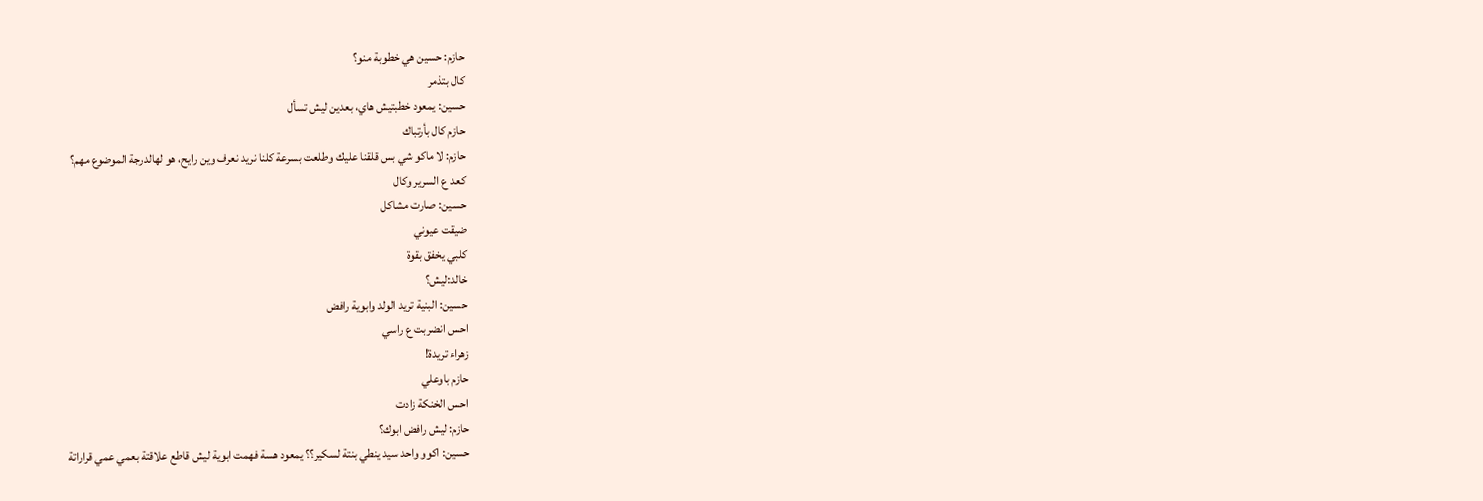حازم: حسين هي خطوبة منو؟
كال بتذمر
حسين: يمعود خطبتيش هاي، بعدين ليش تسأل
حازم كال بأرتباك
حازم: لا ماكو شي بس قلقنا عليك وطلعت بسرعة كلنا نريد نعرف وين رايح، هو لهالدرجة الموضوع مهم؟
كعد ع السرير وكال
حسين: صارت مشاكل
ضيقت عيوني
كلبي يخفق بقوة
خالد:ليش؟
حسين: البنية تريد الولد وابوية رافض
احس انضربت ع راسي
زهراء تريدة!
حازم باوعلي
احس الخنكة زادت
حازم: ليش رافض ابوك؟
حسين: اكوو واحد سيد ينطي بنتة لسكير؟؟ يمعود هسة فهمت ابوية ليش قاطع علاقتة بعمي عمي قراراتة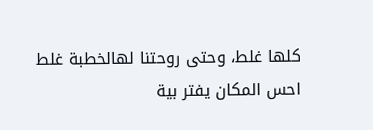كلها غلط، وحتى روحتنا لهالخطبة غلط
احس المكان يفتر بية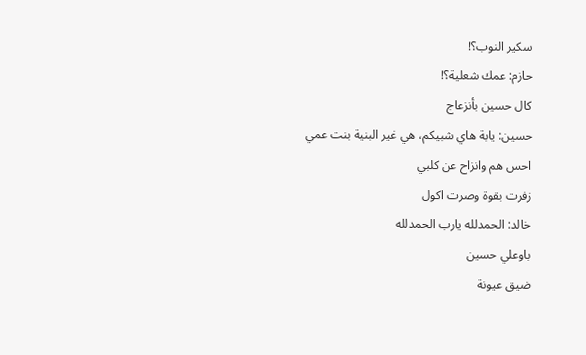سكير النوب؟!
حازم: عمك شعلية؟!
كال حسين بأنزعاج
حسين: يابة هاي شبيكم، هي غير البنية بنت عمي
احس هم وانزاح عن كلبي
زفرت بقوة وصرت اكول
خالد: الحمدلله يارب الحمدلله
باوعلي حسين
ضيق عيونة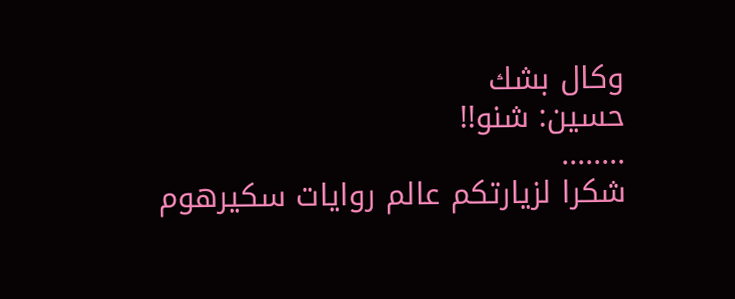وكال بشك
حسين: شنو!!
........
شكرا لزيارتكم عالم روايات سكيرهوم